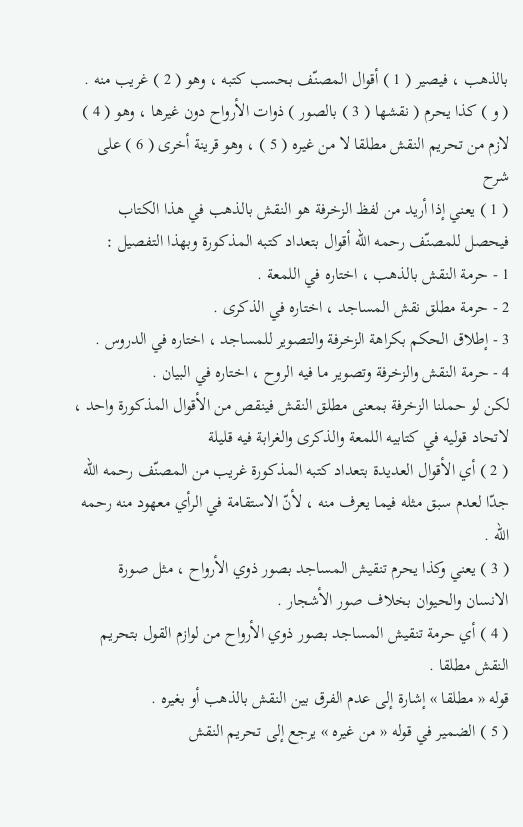بالذهب ، فيصير ( 1 ) أقوال المصنّف بحسب كتبه ، وهو ( 2 ) غريب منه .
( و ) كذا يحرم ( نقشها ( 3 ) بالصور ) ذوات الأرواح دون غيرها ، وهو ( 4 ) لازم من تحريم النقش مطلقا لا من غيره ( 5 ) ، وهو قرينة أخرى ( 6 ) على
شرح
( 1 ) يعني إذا أريد من لفظ الزخرفة هو النقش بالذهب في هذا الكتاب فيحصل للمصنّف رحمه اللّه أقوال بتعداد كتبه المذكورة وبهذا التفصيل :
1 - حرمة النقش بالذهب ، اختاره في اللمعة .
2 - حرمة مطلق نقش المساجد ، اختاره في الذكرى .
3 - إطلاق الحكم بكراهة الزخرفة والتصوير للمساجد ، اختاره في الدروس .
4 - حرمة النقش والزخرفة وتصوير ما فيه الروح ، اختاره في البيان .
لكن لو حملنا الزخرفة بمعنى مطلق النقش فينقص من الأقوال المذكورة واحد ، لاتحاد قوليه في كتابيه اللمعة والذكرى والغرابة فيه قليلة
( 2 ) أي الأقوال العديدة بتعداد كتبه المذكورة غريب من المصنّف رحمه اللّه جدّا لعدم سبق مثله فيما يعرف منه ، لأنّ الاستقامة في الرأي معهود منه رحمه اللّه .
( 3 ) يعني وكذا يحرم تنقيش المساجد بصور ذوي الأرواح ، مثل صورة الانسان والحيوان بخلاف صور الأشجار .
( 4 ) أي حرمة تنقيش المساجد بصور ذوي الأرواح من لوازم القول بتحريم النقش مطلقا .
قوله « مطلقا » إشارة إلى عدم الفرق بين النقش بالذهب أو بغيره .
( 5 ) الضمير في قوله « من غيره » يرجع إلى تحريم النقش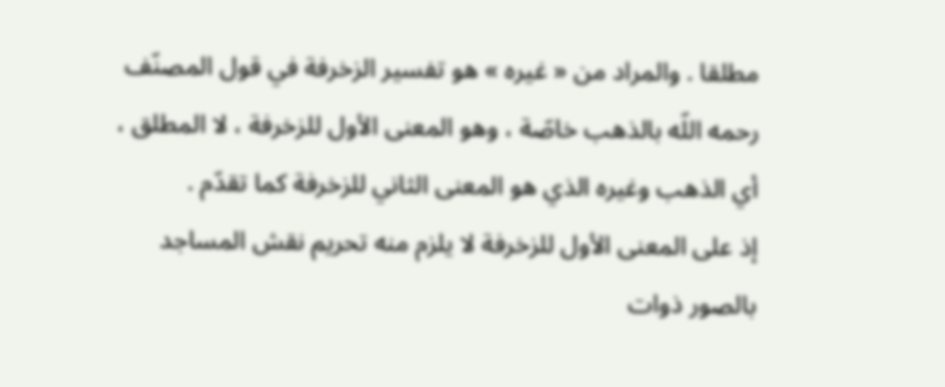مطلقا . والمراد من « غيره » هو تفسير الزخرفة في قول المصنّف رحمه اللّه بالذهب خاصّة ، وهو المعنى الأول للزخرفة ، لا المطلق ، أي الذهب وغيره الذي هو المعنى الثاني للزخرفة كما تقدّم .
إذ على المعنى الأول للزخرفة لا يلزم منه تحريم نقش المساجد بالصور ذوات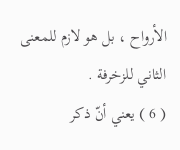الأرواح ، بل هو لازم للمعنى الثاني للزخرفة .
( 6 ) يعني أنّ ذكر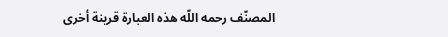المصنّف رحمه اللّه هذه العبارة قرينة أخرى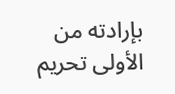بإرادته من الأولى تحريم